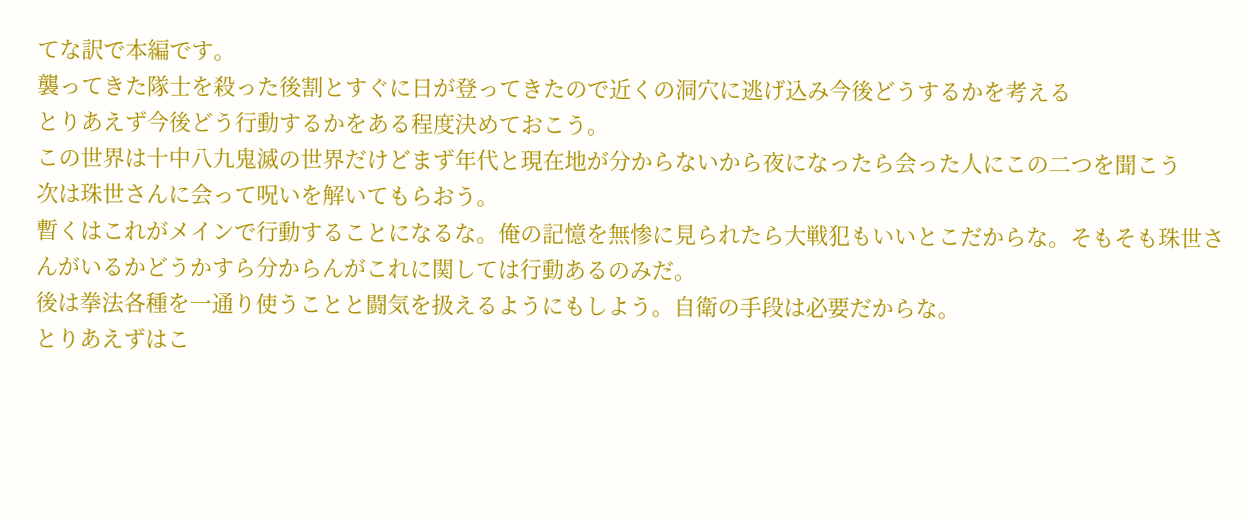てな訳で本編です。
襲ってきた隊士を殺った後割とすぐに日が登ってきたので近くの洞穴に逃げ込み今後どうするかを考える
とりあえず今後どう行動するかをある程度決めておこう。
この世界は十中八九鬼滅の世界だけどまず年代と現在地が分からないから夜になったら会った人にこの二つを聞こう
次は珠世さんに会って呪いを解いてもらおう。
暫くはこれがメインで行動することになるな。俺の記憶を無惨に見られたら大戦犯もいいとこだからな。そもそも珠世さんがいるかどうかすら分からんがこれに関しては行動あるのみだ。
後は拳法各種を一通り使うことと闘気を扱えるようにもしよう。自衛の手段は必要だからな。
とりあえずはこ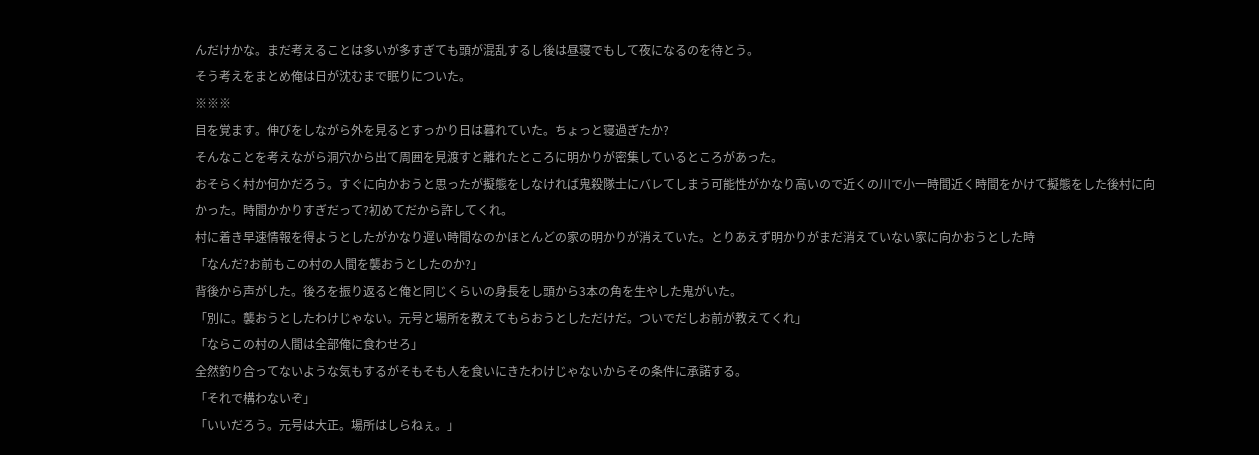んだけかな。まだ考えることは多いが多すぎても頭が混乱するし後は昼寝でもして夜になるのを待とう。
そう考えをまとめ俺は日が沈むまで眠りについた。
※※※
目を覚ます。伸びをしながら外を見るとすっかり日は暮れていた。ちょっと寝過ぎたか?
そんなことを考えながら洞穴から出て周囲を見渡すと離れたところに明かりが密集しているところがあった。
おそらく村か何かだろう。すぐに向かおうと思ったが擬態をしなければ鬼殺隊士にバレてしまう可能性がかなり高いので近くの川で小一時間近く時間をかけて擬態をした後村に向かった。時間かかりすぎだって?初めてだから許してくれ。
村に着き早速情報を得ようとしたがかなり遅い時間なのかほとんどの家の明かりが消えていた。とりあえず明かりがまだ消えていない家に向かおうとした時
「なんだ?お前もこの村の人間を襲おうとしたのか?」
背後から声がした。後ろを振り返ると俺と同じくらいの身長をし頭から3本の角を生やした鬼がいた。
「別に。襲おうとしたわけじゃない。元号と場所を教えてもらおうとしただけだ。ついでだしお前が教えてくれ」
「ならこの村の人間は全部俺に食わせろ」
全然釣り合ってないような気もするがそもそも人を食いにきたわけじゃないからその条件に承諾する。
「それで構わないぞ」
「いいだろう。元号は大正。場所はしらねぇ。」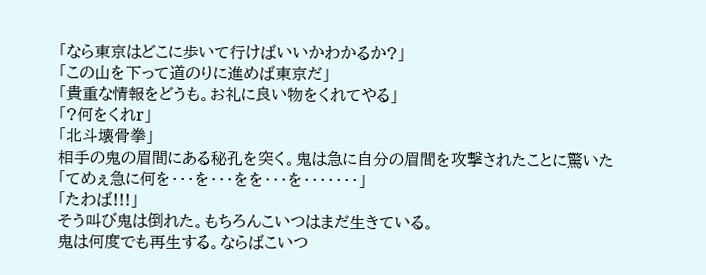「なら東京はどこに歩いて行けばいいかわかるか?」
「この山を下って道のりに進めば東京だ」
「貴重な情報をどうも。お礼に良い物をくれてやる」
「?何をくれr」
「北斗壊骨拳」
相手の鬼の眉間にある秘孔を突く。鬼は急に自分の眉間を攻撃されたことに驚いた
「てめぇ急に何を・・・を・・・をを・・・を・・・・・・・」
「たわば!!!」
そう叫び鬼は倒れた。もちろんこいつはまだ生きている。
鬼は何度でも再生する。ならばこいつ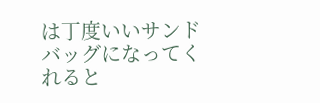は丁度いいサンドバッグになってくれると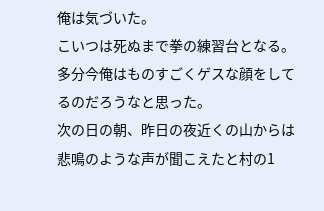俺は気づいた。
こいつは死ぬまで拳の練習台となる。多分今俺はものすごくゲスな顔をしてるのだろうなと思った。
次の日の朝、昨日の夜近くの山からは悲鳴のような声が聞こえたと村の1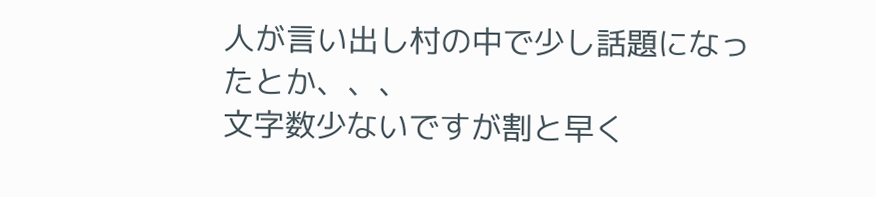人が言い出し村の中で少し話題になったとか、、、
文字数少ないですが割と早く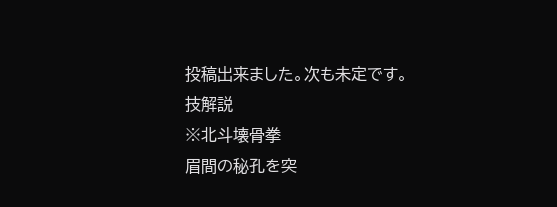投稿出来ました。次も未定です。
技解説
※北斗壊骨拳
眉間の秘孔を突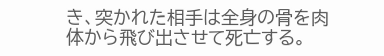き、突かれた相手は全身の骨を肉体から飛び出させて死亡する。